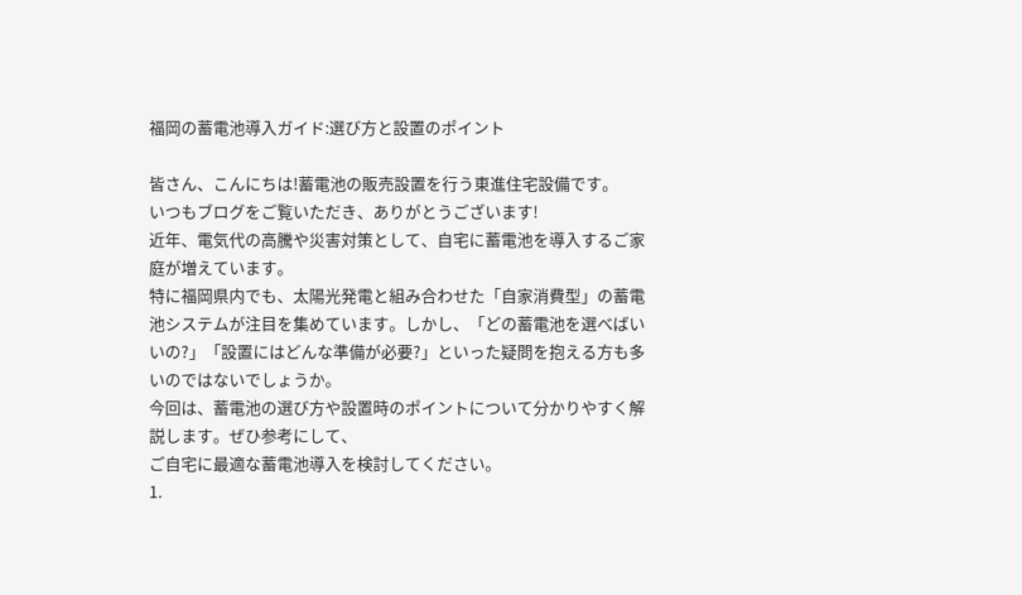福岡の蓄電池導入ガイド:選び方と設置のポイント

皆さん、こんにちは!蓄電池の販売設置を行う東進住宅設備です。
いつもブログをご覧いただき、ありがとうございます!
近年、電気代の高騰や災害対策として、自宅に蓄電池を導入するご家庭が増えています。
特に福岡県内でも、太陽光発電と組み合わせた「自家消費型」の蓄電池システムが注目を集めています。しかし、「どの蓄電池を選べばいいの?」「設置にはどんな準備が必要?」といった疑問を抱える方も多いのではないでしょうか。
今回は、蓄電池の選び方や設置時のポイントについて分かりやすく解説します。ぜひ参考にして、
ご自宅に最適な蓄電池導入を検討してください。
1.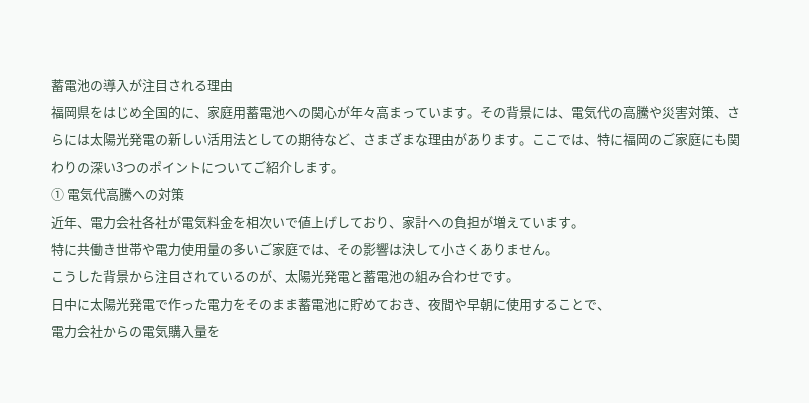蓄電池の導入が注目される理由
福岡県をはじめ全国的に、家庭用蓄電池への関心が年々高まっています。その背景には、電気代の高騰や災害対策、さらには太陽光発電の新しい活用法としての期待など、さまざまな理由があります。ここでは、特に福岡のご家庭にも関わりの深い3つのポイントについてご紹介します。
① 電気代高騰への対策
近年、電力会社各社が電気料金を相次いで値上げしており、家計への負担が増えています。
特に共働き世帯や電力使用量の多いご家庭では、その影響は決して小さくありません。
こうした背景から注目されているのが、太陽光発電と蓄電池の組み合わせです。
日中に太陽光発電で作った電力をそのまま蓄電池に貯めておき、夜間や早朝に使用することで、
電力会社からの電気購入量を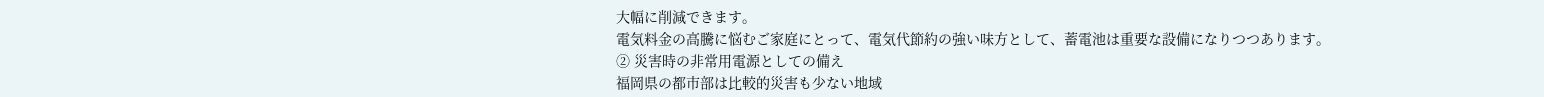大幅に削減できます。
電気料金の高騰に悩むご家庭にとって、電気代節約の強い味方として、蓄電池は重要な設備になりつつあります。
② 災害時の非常用電源としての備え
福岡県の都市部は比較的災害も少ない地域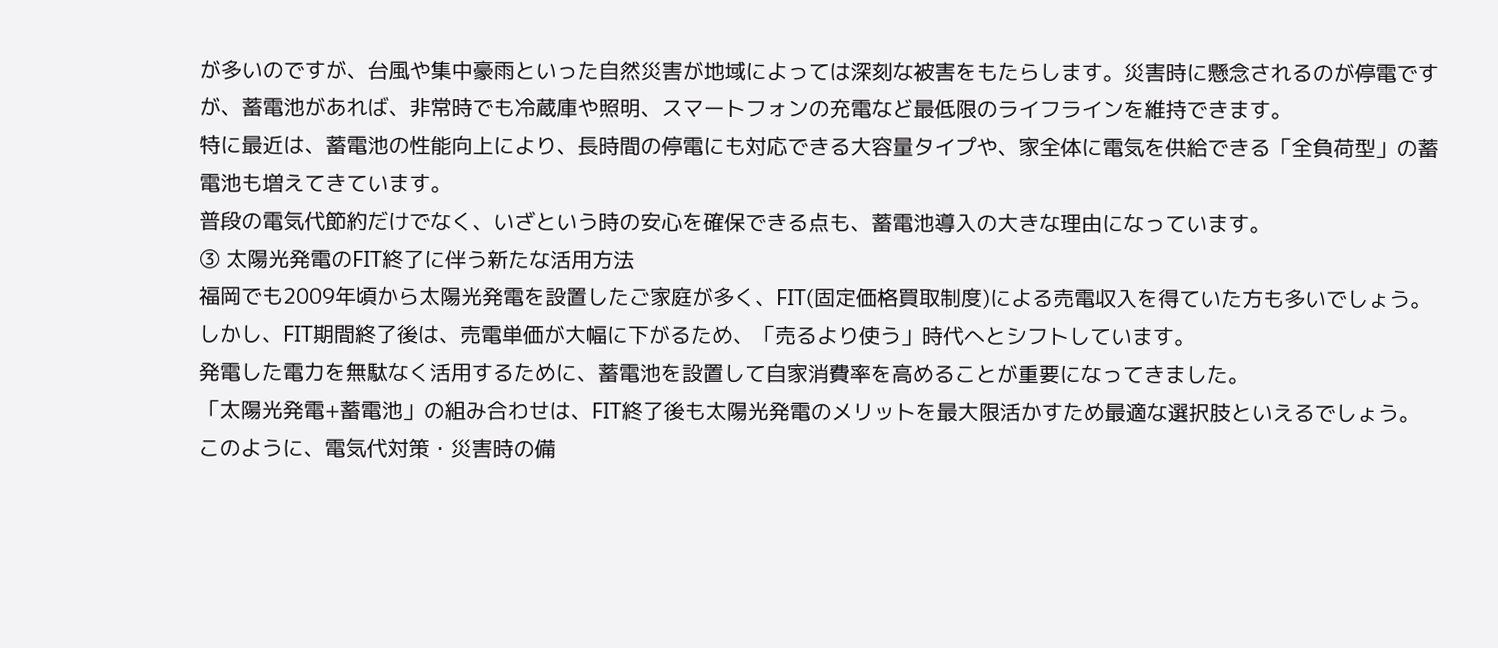が多いのですが、台風や集中豪雨といった自然災害が地域によっては深刻な被害をもたらします。災害時に懸念されるのが停電ですが、蓄電池があれば、非常時でも冷蔵庫や照明、スマートフォンの充電など最低限のライフラインを維持できます。
特に最近は、蓄電池の性能向上により、長時間の停電にも対応できる大容量タイプや、家全体に電気を供給できる「全負荷型」の蓄電池も増えてきています。
普段の電気代節約だけでなく、いざという時の安心を確保できる点も、蓄電池導入の大きな理由になっています。
③ 太陽光発電のFIT終了に伴う新たな活用方法
福岡でも2009年頃から太陽光発電を設置したご家庭が多く、FIT(固定価格買取制度)による売電収入を得ていた方も多いでしょう。しかし、FIT期間終了後は、売電単価が大幅に下がるため、「売るより使う」時代へとシフトしています。
発電した電力を無駄なく活用するために、蓄電池を設置して自家消費率を高めることが重要になってきました。
「太陽光発電+蓄電池」の組み合わせは、FIT終了後も太陽光発電のメリットを最大限活かすため最適な選択肢といえるでしょう。
このように、電気代対策・災害時の備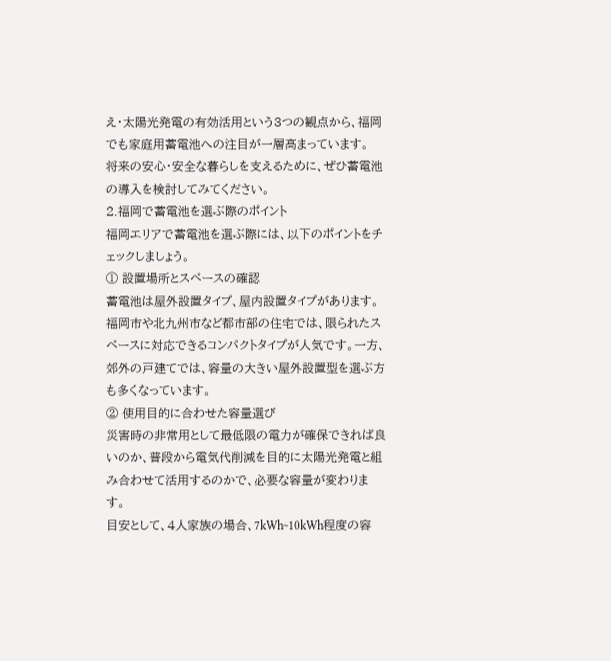え・太陽光発電の有効活用という3つの観点から、福岡でも家庭用蓄電池への注目が一層高まっています。
将来の安心・安全な暮らしを支えるために、ぜひ蓄電池の導入を検討してみてください。
2.福岡で蓄電池を選ぶ際のポイント
福岡エリアで蓄電池を選ぶ際には、以下のポイントをチェックしましょう。
① 設置場所とスペースの確認
蓄電池は屋外設置タイプ、屋内設置タイプがあります。
福岡市や北九州市など都市部の住宅では、限られたスペースに対応できるコンパクトタイプが人気です。一方、郊外の戸建てでは、容量の大きい屋外設置型を選ぶ方も多くなっています。
② 使用目的に合わせた容量選び
災害時の非常用として最低限の電力が確保できれば良いのか、普段から電気代削減を目的に太陽光発電と組み合わせて活用するのかで、必要な容量が変わります。
目安として、4人家族の場合、7kWh~10kWh程度の容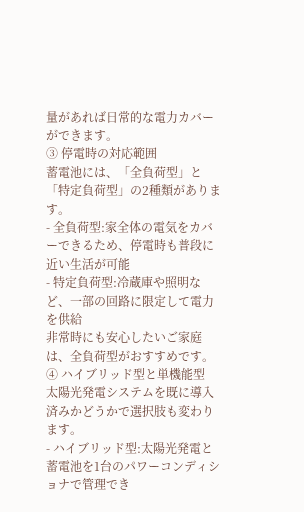量があれば日常的な電力カバーができます。
③ 停電時の対応範囲
蓄電池には、「全負荷型」と「特定負荷型」の2種類があります。
- 全負荷型:家全体の電気をカバーできるため、停電時も普段に近い生活が可能
- 特定負荷型:冷蔵庫や照明など、一部の回路に限定して電力を供給
非常時にも安心したいご家庭は、全負荷型がおすすめです。
④ ハイブリッド型と単機能型
太陽光発電システムを既に導入済みかどうかで選択肢も変わります。
- ハイブリッド型:太陽光発電と蓄電池を1台のパワーコンディショナで管理でき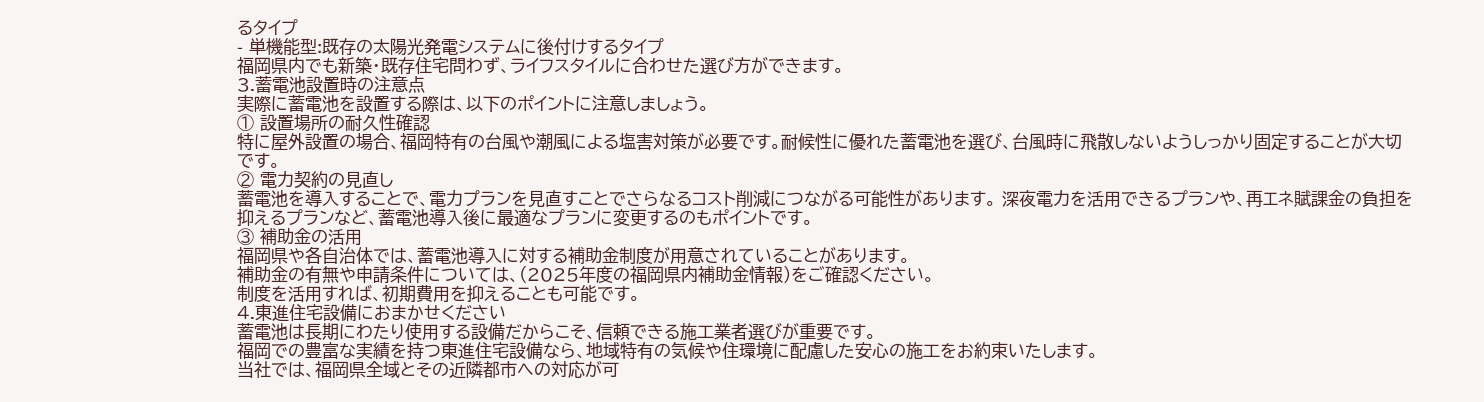るタイプ
- 単機能型:既存の太陽光発電システムに後付けするタイプ
福岡県内でも新築・既存住宅問わず、ライフスタイルに合わせた選び方ができます。
3.蓄電池設置時の注意点
実際に蓄電池を設置する際は、以下のポイントに注意しましょう。
① 設置場所の耐久性確認
特に屋外設置の場合、福岡特有の台風や潮風による塩害対策が必要です。耐候性に優れた蓄電池を選び、台風時に飛散しないようしっかり固定することが大切です。
② 電力契約の見直し
蓄電池を導入することで、電力プランを見直すことでさらなるコスト削減につながる可能性があります。 深夜電力を活用できるプランや、再エネ賦課金の負担を抑えるプランなど、蓄電池導入後に最適なプランに変更するのもポイントです。
③ 補助金の活用
福岡県や各自治体では、蓄電池導入に対する補助金制度が用意されていることがあります。
補助金の有無や申請条件については、(2025年度の福岡県内補助金情報)をご確認ください。
制度を活用すれば、初期費用を抑えることも可能です。
4.東進住宅設備におまかせください
蓄電池は長期にわたり使用する設備だからこそ、信頼できる施工業者選びが重要です。
福岡での豊富な実績を持つ東進住宅設備なら、地域特有の気候や住環境に配慮した安心の施工をお約束いたします。
当社では、福岡県全域とその近隣都市への対応が可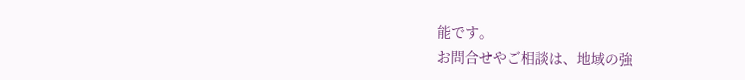能です。
お問合せやご相談は、地域の強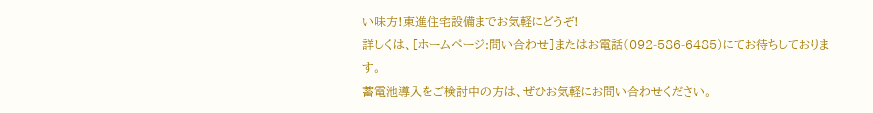い味方!東進住宅設備までお気軽にどうぞ!
詳しくは、[ホームページ:問い合わせ]またはお電話(092-586-6485)にてお待ちしております。
蓄電池導入をご検討中の方は、ぜひお気軽にお問い合わせください。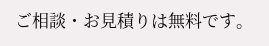ご相談・お見積りは無料です。